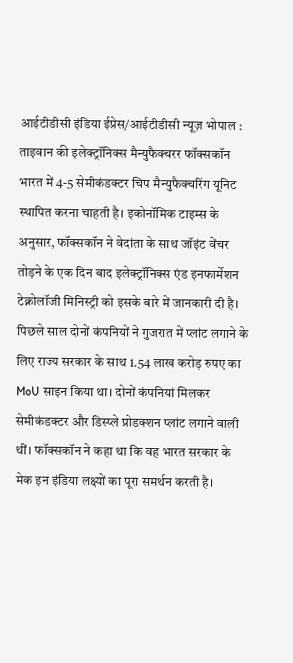आईटीडीसी इंडिया ईप्रेस/आईटीडीसी न्यूज़ भोपाल : ताइवान की इलेक्ट्रॉनिक्स मैन्युफैक्चरर फॉक्सकॉन भारत में 4-5 सेमीकंडक्टर चिप मैन्युफैक्चरिंग यूनिट स्थापित करना चाहती है। इकोनॉमिक टाइम्स के अनुसार, फॉक्सकॉन ने वेदांता के साथ जॉइंट वेंचर तोड़ने के एक दिन बाद इलेक्ट्रॉनिक्स एंड इनफार्मेशन टेक्नोलॉजी मिनिस्ट्री को इसके बारे में जानकारी दी है।
पिछले साल दोनों कंपनियों ने गुजरात में प्लांट लगाने के लिए राज्य सरकार के साथ 1.54 लाख करोड़ रुपए का MoU साइन किया था। दोनों कंपनियां मिलकर सेमीकंडक्टर और डिस्प्ले प्रोडक्शन प्लांट लगाने वाली थीं। फॉक्सकॉन ने कहा था कि वह भारत सरकार के मेक इन इंडिया लक्ष्यों का पूरा समर्थन करती है।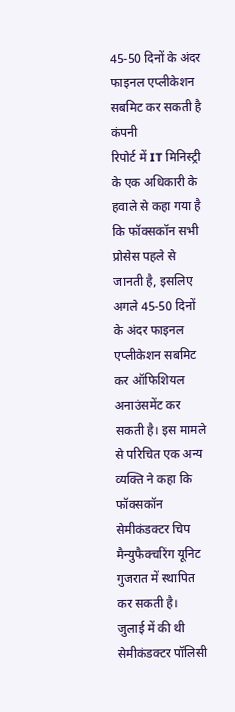45-50 दिनों के अंदर फाइनल एप्लीकेशन सबमिट कर सकती है कंपनी
रिपोर्ट में IT मिनिस्ट्री के एक अधिकारी के हवाले से कहा गया है कि फॉक्सकॉन सभी प्रोसेस पहले से जानती है, इसलिए अगले 45-50 दिनों के अंदर फाइनल एप्लीकेशन सबमिट कर ऑफिशियल अनाउंसमेंट कर सकती है। इस मामले से परिचित एक अन्य व्यक्ति ने कहा कि फॉक्सकॉन सेमीकंडक्टर चिप मैन्युफैक्चरिंग यूनिट गुजरात में स्थापित कर सकती है।
जुलाई में की थी सेमीकंडक्टर पॉलिसी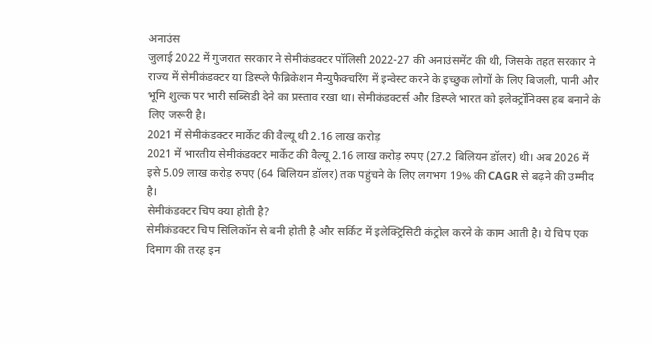अनाउंस
जुलाई 2022 में गुजरात सरकार ने सेमीकंडक्टर पॉलिसी 2022-27 की अनाउंसमेंट की थी, जिसके तहत सरकार ने राज्य में सेमीकंडक्टर या डिस्प्ले फैब्रिकेशन मैन्युफैक्चरिंग में इन्वेस्ट करने के इच्छुक लोगों के लिए बिजली, पानी और भूमि शुल्क पर भारी सब्सिडी देने का प्रस्ताव रखा था। सेमीकंडक्टर्स और डिस्प्ले भारत को इलेक्ट्रॉनिक्स हब बनाने के लिए जरूरी है।
2021 में सेमीकंडक्टर मार्केट की वैल्यू थी 2.16 लाख करोड़
2021 में भारतीय सेमीकंडक्टर मार्केट की वैल्यू 2.16 लाख करोड़ रुपए (27.2 बिलियन डॉलर) थी। अब 2026 में इसे 5.09 लाख करोड़ रुपए (64 बिलियन डॉलर) तक पहुंचने के लिए लगभग 19% की CAGR से बढ़ने की उम्मीद है।
सेमीकंडक्टर चिप क्या होती है?
सेमीकंडक्टर चिप सिलिकॉन से बनी होती है और सर्किट में इलेक्ट्रिसिटी कंट्रोल करने के काम आती है। ये चिप एक दिमाग की तरह इन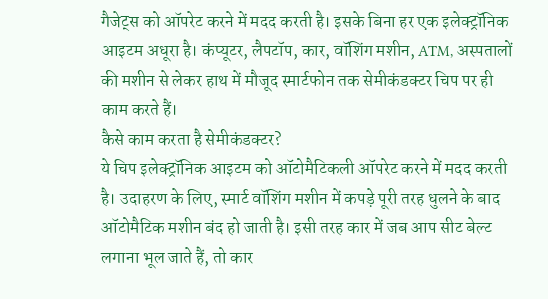गैजेट्स को ऑपरेट करने में मदद करती है। इसके बिना हर एक इलेक्ट्रॉनिक आइटम अधूरा है। कंप्यूटर, लैपटॉप, कार, वॉशिंग मशीन, ATM, अस्पतालों की मशीन से लेकर हाथ में मौजूद स्मार्टफोन तक सेमीकंडक्टर चिप पर ही काम करते हैं।
कैसे काम करता है सेमीकंडक्टर?
ये चिप इलेक्ट्रॉनिक आइटम को ऑटोमैटिकली ऑपरेट करने में मदद करती है। उदाहरण के लिए, स्मार्ट वॉशिंग मशीन में कपड़े पूरी तरह धुलने के बाद ऑटोमैटिक मशीन बंद हो जाती है। इसी तरह कार में जब आप सीट बेल्ट लगाना भूल जाते हैं, तो कार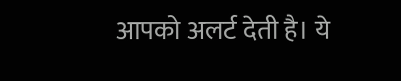आपको अलर्ट देती है। ये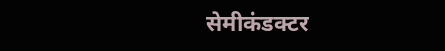सेमीकंडक्टर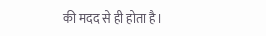की मदद से ही होता है।